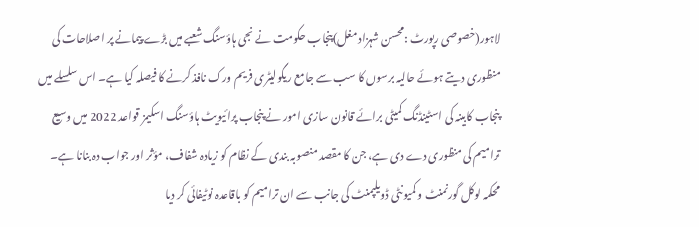لاہور(خصوصی رپورٹ :محسن شہزاد مغل)پنجاب حکومت نے نجی ہاؤسنگ شعبے میں بڑے پیمانے پر اصلاحات کی منظوری دیتے ہوئے حالیہ برسوں کا سب سے جامع ریگولیٹری فریم ورک نافذ کرنے کا فیصلہ کیا ہے۔ اس سلسلے میں پنجاب کابینہ کی اسٹینڈنگ کمیٹی برائے قانون سازی امور نے پنجاب پرائیویٹ ہاؤسنگ اسکیمز قواعد 2022 میں وسیع ترامیم کی منظوری دے دی ہے، جن کا مقصد منصوبہ بندی کے نظام کو زیادہ شفاف، مؤثر اور جواب دہ بنانا ہے۔
محکمہ لوکل گورنمنٹ و کمیونٹی ڈویلپمنٹ کی جانب سے ان ترامیم کو باقاعدہ نوٹیفائی کر دیا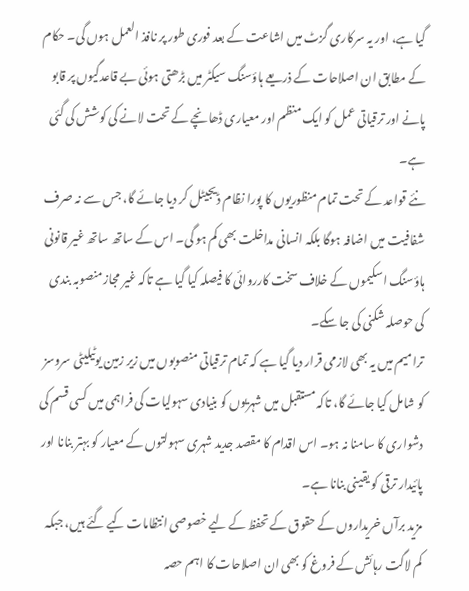گیا ہے، اور یہ سرکاری گزٹ میں اشاعت کے بعد فوری طور پر نافذ العمل ہوں گی۔ حکام کے مطابق ان اصلاحات کے ذریعے ہاؤسنگ سیکٹر میں بڑھتی ہوئی بے قاعدگیوں پر قابو پانے اور ترقیاتی عمل کو ایک منظم اور معیاری ڈھانچے کے تحت لانے کی کوشش کی گئی ہے۔
نئے قواعد کے تحت تمام منظوریوں کا پورا نظام ڈیجیٹل کر دیا جائے گا، جس سے نہ صرف شفافیت میں اضافہ ہوگا بلکہ انسانی مداخلت بھی کم ہو گی۔ اس کے ساتھ ساتھ غیر قانونی ہاؤسنگ اسکیموں کے خلاف سخت کارروائی کا فیصلہ کیا گیا ہے تاکہ غیر مجاز منصوبہ بندی کی حوصلہ شکنی کی جا سکے۔
ترامیم میں یہ بھی لازمی قرار دیا گیا ہے کہ تمام ترقیاتی منصوبوں میں زیر زمین یوٹیلیٹی سروسز کو شامل کیا جائے گا، تاکہ مستقبل میں شہریوں کو بنیادی سہولیات کی فراہمی میں کسی قسم کی دشواری کا سامنا نہ ہو۔ اس اقدام کا مقصد جدید شہری سہولتوں کے معیار کو بہتر بنانا اور پائیدار ترقی کو یقینی بنانا ہے۔
مزید برآں خریداروں کے حقوق کے تحفظ کے لیے خصوصی انتظامات کیے گئے ہیں، جبکہ کم لاگت رہائش کے فروغ کو بھی ان اصلاحات کا اہم حصہ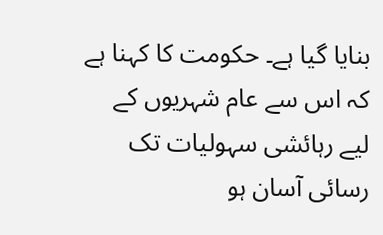بنایا گیا ہے۔ حکومت کا کہنا ہے کہ اس سے عام شہریوں کے لیے رہائشی سہولیات تک رسائی آسان ہو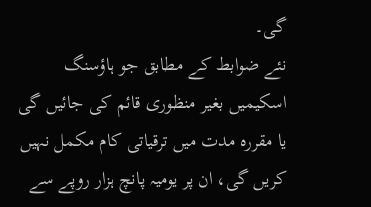گی۔
نئے ضوابط کے مطابق جو ہاؤسنگ اسکیمیں بغیر منظوری قائم کی جائیں گی یا مقررہ مدت میں ترقیاتی کام مکمل نہیں کریں گی، ان پر یومیہ پانچ ہزار روپے سے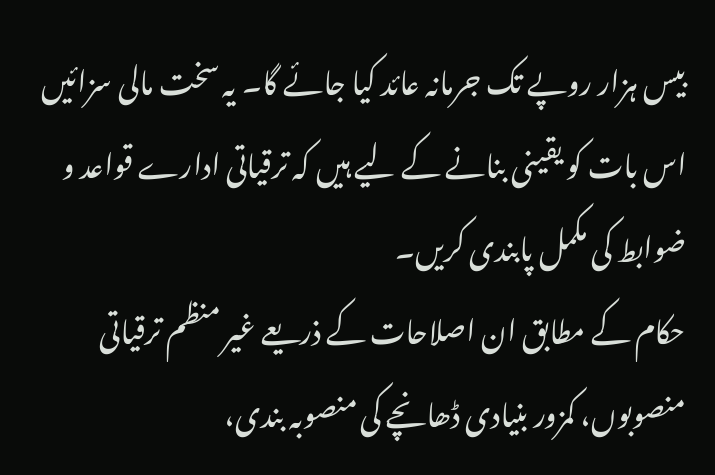بیس ہزار روپے تک جرمانہ عائد کیا جائے گا۔ یہ سخت مالی سزائیں اس بات کو یقینی بنانے کے لیے ہیں کہ ترقیاتی ادارے قواعد و ضوابط کی مکمل پابندی کریں۔
حکام کے مطابق ان اصلاحات کے ذریعے غیر منظم ترقیاتی منصوبوں، کمزور بنیادی ڈھانچے کی منصوبہ بندی،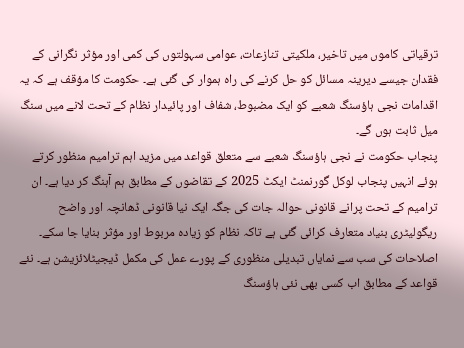ترقیاتی کاموں میں تاخیر، ملکیتی تنازعات، عوامی سہولتوں کی کمی اور مؤثر نگرانی کے فقدان جیسے دیرینہ مسائل کو حل کرنے کی راہ ہموار کی گئی ہے۔ حکومت کا مؤقف ہے کہ یہ اقدامات نجی ہاؤسنگ شعبے کو ایک مضبوط، شفاف اور پائیدار نظام کے تحت لانے میں سنگ میل ثابت ہوں گے۔
پنجاب حکومت نے نجی ہاؤسنگ شعبے سے متعلق قواعد میں مزید اہم ترامیم منظور کرتے ہوئے انہیں پنجاب لوکل گورنمنٹ ایکٹ 2025 کے تقاضوں کے مطابق ہم آہنگ کر دیا ہے۔ ان ترامیم کے تحت پرانے قانونی حوالہ جات کی جگہ ایک نیا قانونی ڈھانچہ اور واضح ریگولیٹری بنیاد متعارف کرائی گئی ہے تاکہ نظام کو زیادہ مربوط اور مؤثر بنایا جا سکے۔
اصلاحات کی سب سے نمایاں تبدیلی منظوری کے پورے عمل کی مکمل ڈیجیٹلائزیشن ہے۔ نئے قواعد کے مطابق اب کسی بھی نئی ہاؤسنگ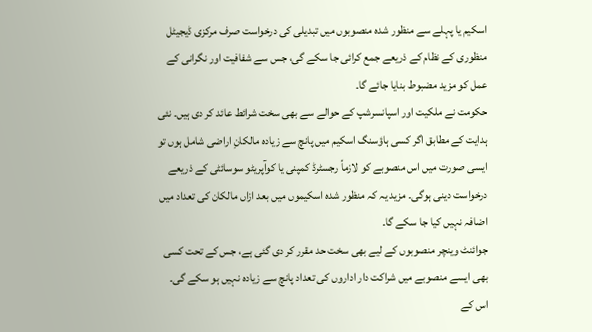اسکیم یا پہلے سے منظور شدہ منصوبوں میں تبدیلی کی درخواست صرف مرکزی ڈیجیٹل منظوری کے نظام کے ذریعے جمع کرائی جا سکے گی، جس سے شفافیت اور نگرانی کے عمل کو مزید مضبوط بنایا جائے گا۔
حکومت نے ملکیت اور اسپانسرشپ کے حوالے سے بھی سخت شرائط عائد کر دی ہیں۔ نئی ہدایت کے مطابق اگر کسی ہاؤسنگ اسکیم میں پانچ سے زیادہ مالکانِ اراضی شامل ہوں تو ایسی صورت میں اس منصوبے کو لازماً رجسٹرڈ کمپنی یا کوآپریٹو سوسائٹی کے ذریعے درخواست دینی ہوگی۔ مزید یہ کہ منظور شدہ اسکیموں میں بعد ازاں مالکان کی تعداد میں اضافہ نہیں کیا جا سکے گا۔
جوائنٹ وینچر منصوبوں کے لیے بھی سخت حد مقرر کر دی گئی ہے، جس کے تحت کسی بھی ایسے منصوبے میں شراکت دار اداروں کی تعداد پانچ سے زیادہ نہیں ہو سکے گی۔ اس کے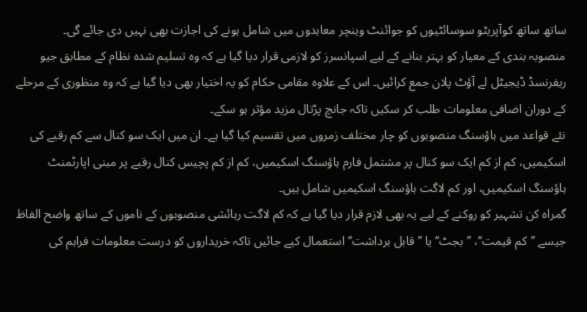ساتھ ساتھ کوآپریٹو سوسائٹیوں کو جوائنٹ وینچر معاہدوں میں شامل ہونے کی اجازت بھی نہیں دی جائے گی۔
منصوبہ بندی کے معیار کو بہتر بنانے کے لیے اسپانسرز کو لازمی قرار دیا گیا ہے کہ وہ تسلیم شدہ نظام کے مطابق جیو ریفرنسڈ ڈیجیٹل لے آؤٹ پلان جمع کرائیں۔ اس کے علاوہ مقامی حکام کو یہ اختیار بھی دیا گیا ہے کہ وہ منظوری کے مرحلے کے دوران اضافی معلومات طلب کر سکیں تاکہ جانچ پڑتال مزید مؤثر ہو سکے۔
نئے قواعد میں ہاؤسنگ منصوبوں کو چار مختلف زمروں میں تقسیم کیا گیا ہے۔ ان میں ایک سو کنال سے کم رقبے کی اسکیمیں، کم از کم ایک سو کنال پر مشتمل فارم ہاؤسنگ اسکیمیں، کم از کم پچیس کنال رقبے پر مبنی اپارٹمنٹ ہاؤسنگ اسکیمیں، اور کم لاگت ہاؤسنگ اسکیمیں شامل ہیں۔
گمراہ کن تشہیر کو روکنے کے لیے یہ بھی لازم قرار دیا گیا ہے کہ کم لاگت رہائشی منصوبوں کے ناموں کے ساتھ واضح الفاظ جیسے ’’کم قیمت‘‘، ’’بجٹ‘‘ یا ’’قابل برداشت‘‘ استعمال کیے جائیں تاکہ خریداروں کو درست معلومات فراہم کی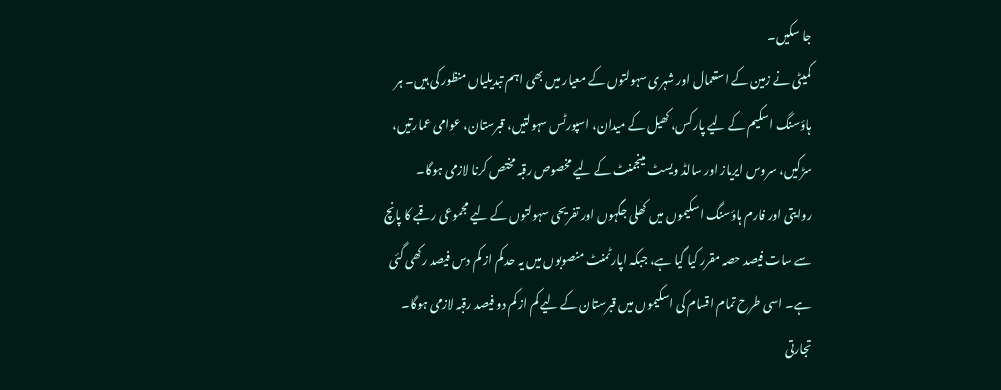جا سکیں۔
کمیٹی نے زمین کے استعمال اور شہری سہولتوں کے معیار میں بھی اہم تبدیلیاں منظور کی ہیں۔ ہر ہاؤسنگ اسکیم کے لیے پارکس، کھیل کے میدان، اسپورٹس سہولتیں، قبرستان، عوامی عمارتیں، سڑکیں، سروس ایریاز اور سالڈ ویسٹ مینجمنٹ کے لیے مخصوص رقبہ مختص کرنا لازمی ہوگا۔
روایتی اور فارم ہاؤسنگ اسکیموں میں کھلی جگہوں اور تفریحی سہولتوں کے لیے مجموعی رقبے کا پانچ سے سات فیصد حصہ مقرر کیا گیا ہے، جبکہ اپارٹمنٹ منصوبوں میں یہ حد کم از کم دس فیصد رکھی گئی ہے۔ اسی طرح تمام اقسام کی اسکیموں میں قبرستان کے لیے کم از کم دو فیصد رقبہ لازمی ہوگا۔
تجارتی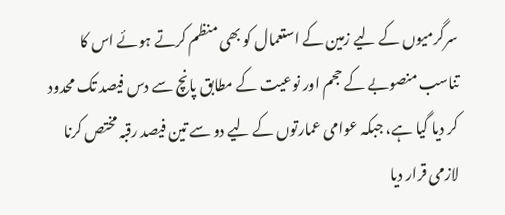سرگرمیوں کے لیے زمین کے استعمال کو بھی منظم کرتے ہوئے اس کا تناسب منصوبے کے حجم اور نوعیت کے مطابق پانچ سے دس فیصد تک محدود کر دیا گیا ہے، جبکہ عوامی عمارتوں کے لیے دو سے تین فیصد رقبہ مختص کرنا لازمی قرار دیا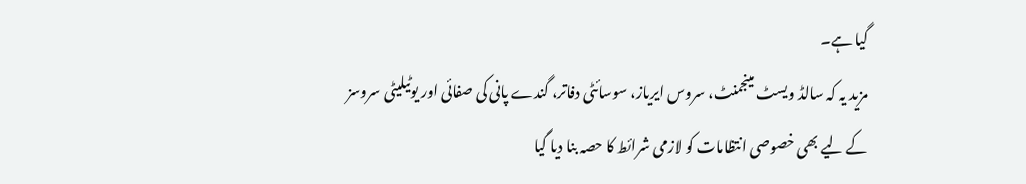گیا ہے۔
مزید یہ کہ سالڈ ویسٹ مینجمنٹ، سروس ایریاز، سوسائٹی دفاتر، گندے پانی کی صفائی اور یوٹیلیٹی سروسز کے لیے بھی خصوصی انتظامات کو لازمی شرائط کا حصہ بنا دیا گیا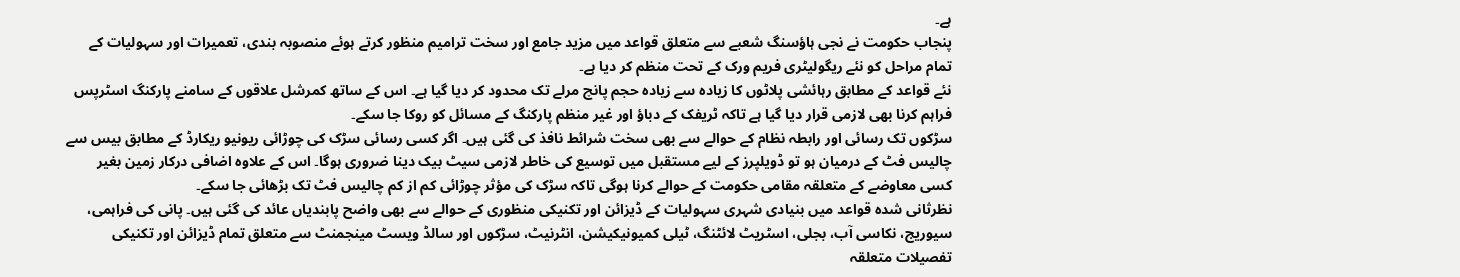ہے۔
پنجاب حکومت نے نجی ہاؤسنگ شعبے سے متعلق قواعد میں مزید جامع اور سخت ترامیم منظور کرتے ہوئے منصوبہ بندی، تعمیرات اور سہولیات کے تمام مراحل کو نئے ریگولیٹری فریم ورک کے تحت منظم کر دیا ہے۔
نئے قواعد کے مطابق رہائشی پلاٹوں کا زیادہ سے زیادہ حجم پانچ مرلے تک محدود کر دیا گیا ہے۔ اس کے ساتھ کمرشل علاقوں کے سامنے پارکنگ اسٹرپس فراہم کرنا بھی لازمی قرار دیا گیا ہے تاکہ ٹریفک کے دباؤ اور غیر منظم پارکنگ کے مسائل کو روکا جا سکے۔
سڑکوں تک رسائی اور رابطہ نظام کے حوالے سے بھی سخت شرائط نافذ کی گئی ہیں۔ اگر کسی رسائی سڑک کی چوڑائی ریونیو ریکارڈ کے مطابق بیس سے چالیس فٹ کے درمیان ہو تو ڈویلپرز کے لیے مستقبل میں توسیع کی خاطر لازمی سیٹ بیک دینا ضروری ہوگا۔ اس کے علاوہ اضافی درکار زمین بغیر کسی معاوضے کے متعلقہ مقامی حکومت کے حوالے کرنا ہوگی تاکہ سڑک کی مؤثر چوڑائی کم از کم چالیس فٹ تک بڑھائی جا سکے۔
نظرثانی شدہ قواعد میں بنیادی شہری سہولیات کے ڈیزائن اور تکنیکی منظوری کے حوالے سے بھی واضح پابندیاں عائد کی گئی ہیں۔ پانی کی فراہمی، سیوریج، نکاسی آب، بجلی، اسٹریٹ لائٹنگ، ٹیلی کمیونیکیشن، انٹرنیٹ، سڑکوں اور سالڈ ویسٹ مینجمنٹ سے متعلق تمام ڈیزائن اور تکنیکی تفصیلات متعلقہ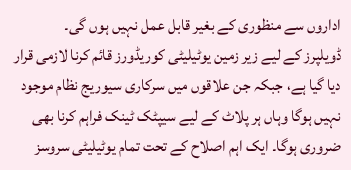اداروں سے منظوری کے بغیر قابل عمل نہیں ہوں گی۔
ڈویلپرز کے لیے زیر زمین یوٹیلیٹی کوریڈورز قائم کرنا لازمی قرار دیا گیا ہے، جبکہ جن علاقوں میں سرکاری سیوریج نظام موجود نہیں ہوگا وہاں ہر پلاٹ کے لیے سیپٹک ٹینک فراہم کرنا بھی ضروری ہوگا۔ ایک اہم اصلاح کے تحت تمام یوٹیلیٹی سروسز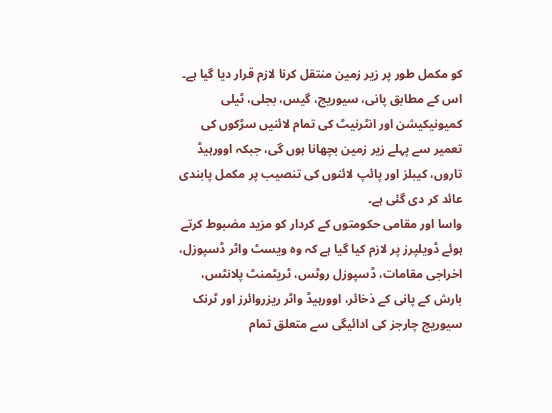کو مکمل طور پر زیر زمین منتقل کرنا لازم قرار دیا گیا ہے۔ اس کے مطابق پانی، سیوریج، گیس، بجلی، ٹیلی کمیونیکیشن اور انٹرنیٹ کی تمام لائنیں سڑکوں کی تعمیر سے پہلے زیر زمین بچھانا ہوں گی، جبکہ اوورہیڈ تاروں، کیبلز اور پائپ لائنوں کی تنصیب پر مکمل پابندی عائد کر دی گئی ہے۔
واسا اور مقامی حکومتوں کے کردار کو مزید مضبوط کرتے ہوئے ڈویلپرز پر لازم کیا گیا ہے کہ وہ ویسٹ واٹر ڈسپوزل، اخراجی مقامات، ڈسپوزل روٹس، ٹریٹمنٹ پلانٹس، بارش کے پانی کے ذخائر، اوورہیڈ واٹر ریزروائرز اور ٹرنک سیوریج چارجز کی ادائیگی سے متعلق تمام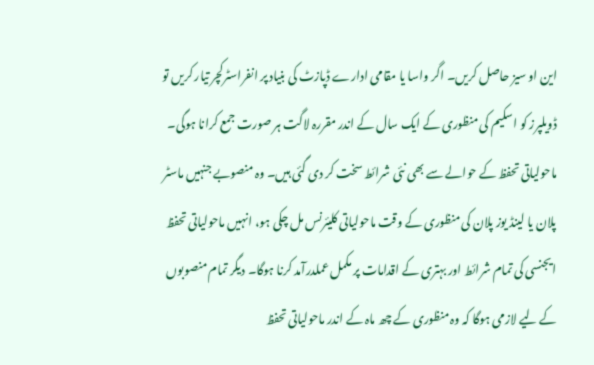این او سیز حاصل کریں۔ اگر واسا یا مقامی ادارے ڈپازٹ کی بنیاد پر انفراسٹرکچر تیار کریں تو ڈویلپرز کو اسکیم کی منظوری کے ایک سال کے اندر مقررہ لاگت ہر صورت جمع کرانا ہوگی۔
ماحولیاتی تحفظ کے حوالے سے بھی نئی شرائط سخت کر دی گئی ہیں۔ وہ منصوبے جنہیں ماسٹر پلان یا لینڈ یوز پلان کی منظوری کے وقت ماحولیاتی کلیئرنس مل چکی ہو، انہیں ماحولیاتی تحفظ ایجنسی کی تمام شرائط اور بہتری کے اقدامات پر مکمل عملدرآمد کرنا ہوگا۔ دیگر تمام منصوبوں کے لیے لازمی ہوگا کہ وہ منظوری کے چھ ماہ کے اندر ماحولیاتی تحفظ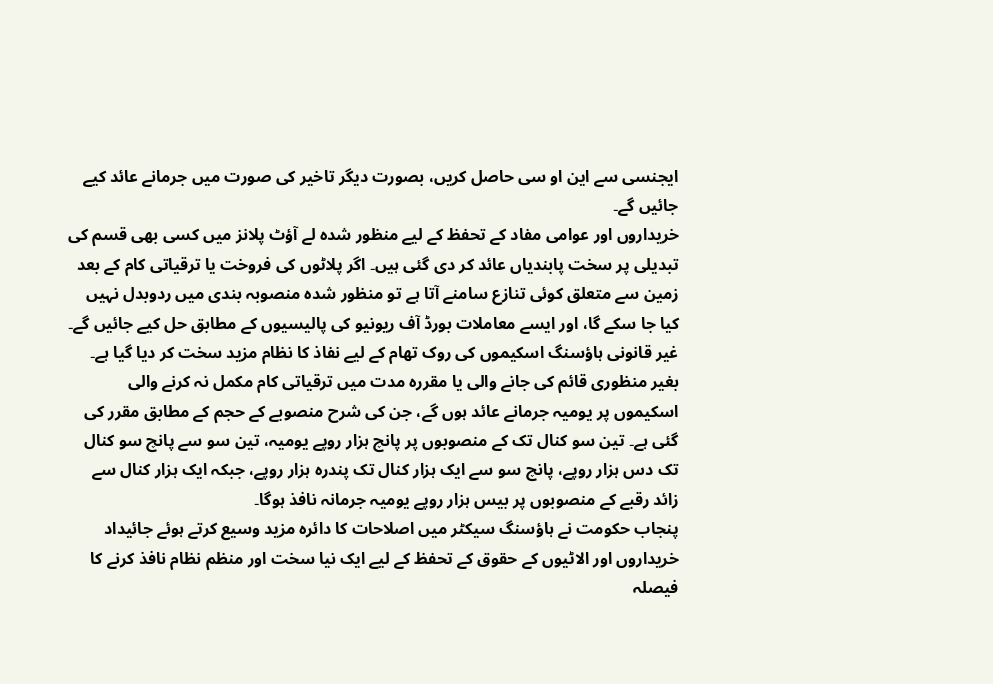ایجنسی سے این او سی حاصل کریں، بصورت دیگر تاخیر کی صورت میں جرمانے عائد کیے جائیں گے۔
خریداروں اور عوامی مفاد کے تحفظ کے لیے منظور شدہ لے آؤٹ پلانز میں کسی بھی قسم کی تبدیلی پر سخت پابندیاں عائد کر دی گئی ہیں۔ اگر پلاٹوں کی فروخت یا ترقیاتی کام کے بعد زمین سے متعلق کوئی تنازع سامنے آتا ہے تو منظور شدہ منصوبہ بندی میں ردوبدل نہیں کیا جا سکے گا، اور ایسے معاملات بورڈ آف ریونیو کی پالیسیوں کے مطابق حل کیے جائیں گے۔
غیر قانونی ہاؤسنگ اسکیموں کی روک تھام کے لیے نفاذ کا نظام مزید سخت کر دیا گیا ہے۔ بغیر منظوری قائم کی جانے والی یا مقررہ مدت میں ترقیاتی کام مکمل نہ کرنے والی اسکیموں پر یومیہ جرمانے عائد ہوں گے، جن کی شرح منصوبے کے حجم کے مطابق مقرر کی گئی ہے۔ تین سو کنال تک کے منصوبوں پر پانچ ہزار روپے یومیہ، تین سو سے پانچ سو کنال تک دس ہزار روپے، پانچ سو سے ایک ہزار کنال تک پندرہ ہزار روپے، جبکہ ایک ہزار کنال سے زائد رقبے کے منصوبوں پر بیس ہزار روپے یومیہ جرمانہ نافذ ہوگا۔
پنجاب حکومت نے ہاؤسنگ سیکٹر میں اصلاحات کا دائرہ مزید وسیع کرتے ہوئے جائیداد خریداروں اور الاٹیوں کے حقوق کے تحفظ کے لیے ایک نیا سخت اور منظم نظام نافذ کرنے کا فیصلہ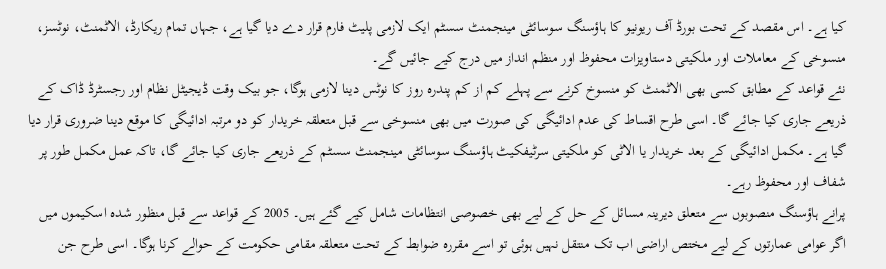کیا ہے۔ اس مقصد کے تحت بورڈ آف ریونیو کا ہاؤسنگ سوسائٹی مینجمنٹ سسٹم ایک لازمی پلیٹ فارم قرار دے دیا گیا ہے، جہاں تمام ریکارڈ، الاٹمنٹ، نوٹسز، منسوخی کے معاملات اور ملکیتی دستاویزات محفوظ اور منظم انداز میں درج کیے جائیں گے۔
نئے قواعد کے مطابق کسی بھی الاٹمنٹ کو منسوخ کرنے سے پہلے کم از کم پندرہ روز کا نوٹس دینا لازمی ہوگا، جو بیک وقت ڈیجیٹل نظام اور رجسٹرڈ ڈاک کے ذریعے جاری کیا جائے گا۔ اسی طرح اقساط کی عدم ادائیگی کی صورت میں بھی منسوخی سے قبل متعلقہ خریدار کو دو مرتبہ ادائیگی کا موقع دینا ضروری قرار دیا گیا ہے۔ مکمل ادائیگی کے بعد خریدار یا الاٹی کو ملکیتی سرٹیفکیٹ ہاؤسنگ سوسائٹی مینجمنٹ سسٹم کے ذریعے جاری کیا جائے گا، تاکہ عمل مکمل طور پر شفاف اور محفوظ رہے۔
پرانے ہاؤسنگ منصوبوں سے متعلق دیرینہ مسائل کے حل کے لیے بھی خصوصی انتظامات شامل کیے گئے ہیں۔ 2005 کے قواعد سے قبل منظور شدہ اسکیموں میں اگر عوامی عمارتوں کے لیے مختص اراضی اب تک منتقل نہیں ہوئی تو اسے مقررہ ضوابط کے تحت متعلقہ مقامی حکومت کے حوالے کرنا ہوگا۔ اسی طرح جن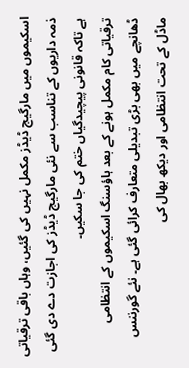اسکیموں میں مارگیج ڈیڈز مکمل نہیں کی گئیں، وہاں باقی ترقیاتی ذمہ داریوں کے تناسب سے نئی مارگیج ڈیڈز کی اجازت دے دی گئی ہے تاکہ قانونی پیچیدگیاں ختم کی جا سکیں۔
ترقیاتی کام مکمل ہونے کے بعد ہاؤسنگ اسکیموں کے انتظامی ڈھانچے میں بھی بڑی تبدیلی متعارف کرائی گئی ہے۔ نئے گورننس ماڈل کے تحت انتظامی اور دیکھ بھال کی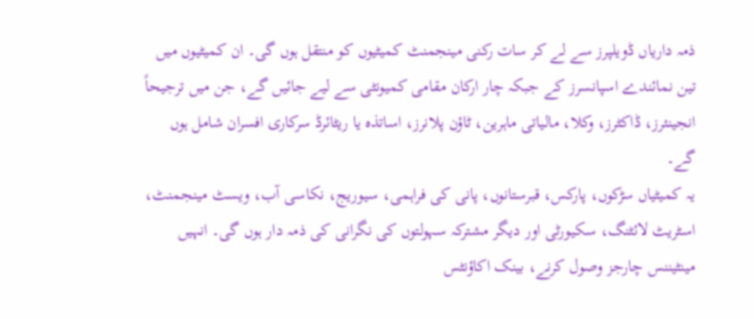ذمہ داریاں ڈویلپرز سے لے کر سات رکنی مینجمنٹ کمیٹیوں کو منتقل ہوں گی۔ ان کمیٹیوں میں تین نمائندے اسپانسرز کے جبکہ چار ارکان مقامی کمیونٹی سے لیے جائیں گے، جن میں ترجیحاً انجینئرز، ڈاکٹرز، وکلا، مالیاتی ماہرین، ٹاؤن پلانرز، اساتذہ یا ریٹائرڈ سرکاری افسران شامل ہوں گے۔
یہ کمیٹیاں سڑکوں، پارکس، قبرستانوں، پانی کی فراہمی، سیوریج، نکاسی آب، ویسٹ مینجمنٹ، اسٹریٹ لائٹنگ، سکیورٹی اور دیگر مشترکہ سہولتوں کی نگرانی کی ذمہ دار ہوں گی۔ انہیں مینٹیننس چارجز وصول کرنے، بینک اکاؤنٹس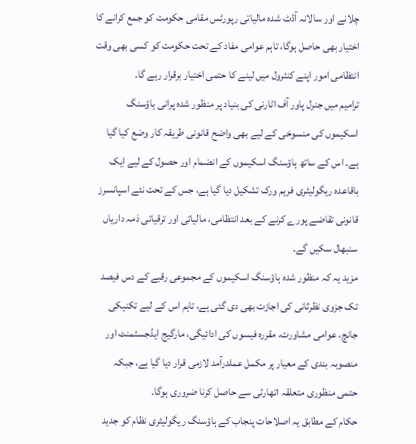چلانے اور سالانہ آڈٹ شدہ مالیاتی رپورٹس مقامی حکومت کو جمع کرانے کا اختیار بھی حاصل ہوگا، تاہم عوامی مفاد کے تحت حکومت کو کسی بھی وقت انتظامی امور اپنے کنٹرول میں لینے کا حتمی اختیار برقرار رہے گا۔
ترامیم میں جنرل پاور آف اٹارنی کی بنیاد پر منظور شدہ پرانی ہاؤسنگ اسکیموں کی منسوخی کے لیے بھی واضح قانونی طریقہ کار وضع کیا گیا ہے۔ اس کے ساتھ ہاؤسنگ اسکیموں کے انضمام اور حصول کے لیے ایک باقاعدہ ریگولیٹری فریم ورک تشکیل دیا گیا ہے، جس کے تحت نئے اسپانسرز قانونی تقاضے پورے کرنے کے بعد انتظامی، مالیاتی اور ترقیاتی ذمہ داریاں سنبھال سکیں گے۔
مزید یہ کہ منظور شدہ ہاؤسنگ اسکیموں کے مجموعی رقبے کے دس فیصد تک جزوی نظرثانی کی اجازت بھی دی گئی ہے، تاہم اس کے لیے تکنیکی جانچ، عوامی مشاورت، مقررہ فیسوں کی ادائیگی، مارگیج ایڈجسٹمنٹ اور منصوبہ بندی کے معیار پر مکمل عملدرآمد لازمی قرار دیا گیا ہے، جبکہ حتمی منظوری متعلقہ اتھارٹی سے حاصل کرنا ضروری ہوگا۔
حکام کے مطابق یہ اصلاحات پنجاب کے ہاؤسنگ ریگولیٹری نظام کو جدید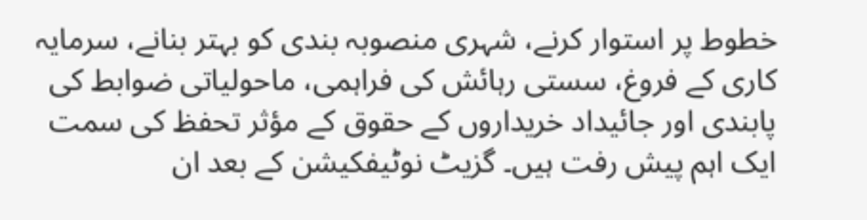خطوط پر استوار کرنے، شہری منصوبہ بندی کو بہتر بنانے، سرمایہ کاری کے فروغ، سستی رہائش کی فراہمی، ماحولیاتی ضوابط کی پابندی اور جائیداد خریداروں کے حقوق کے مؤثر تحفظ کی سمت ایک اہم پیش رفت ہیں۔ گزیٹ نوٹیفکیشن کے بعد ان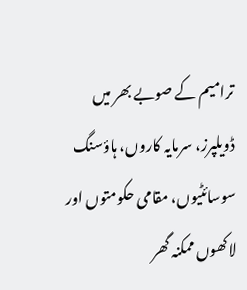ترامیم کے صوبے بھر میں ڈویلپرز، سرمایہ کاروں، ہاؤسنگ سوسائٹیوں، مقامی حکومتوں اور لاکھوں ممکنہ گھر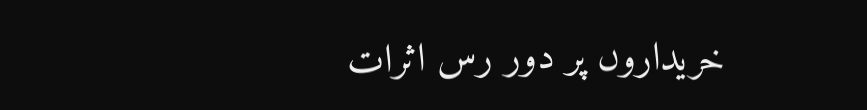خریداروں پر دور رس اثرات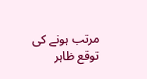مرتب ہونے کی توقع ظاہر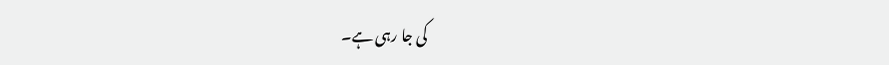کی جا رہی ہے۔